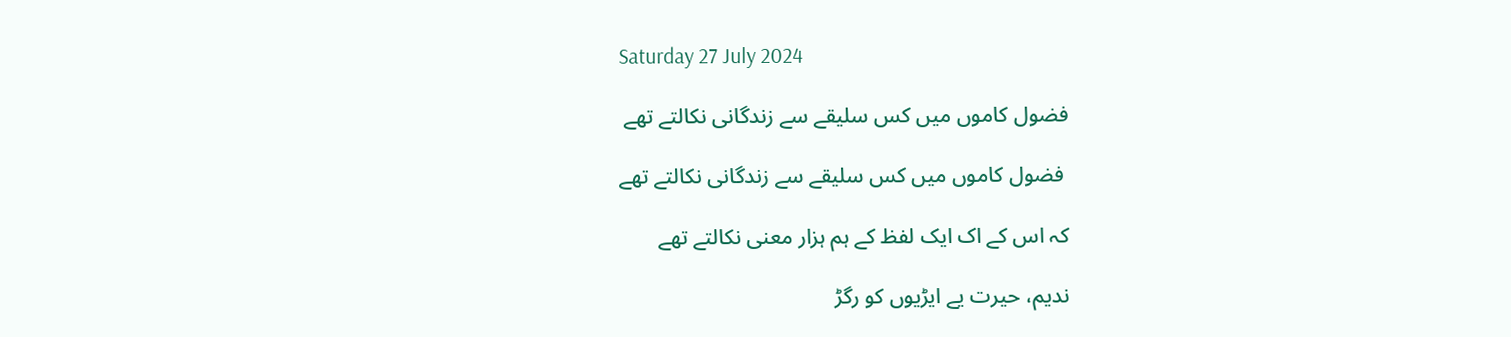Saturday 27 July 2024

فضول کاموں میں کس سلیقے سے زندگانی نکالتے تھے

 فضول کاموں میں کس سلیقے سے زندگانی نکالتے تھے

کہ اس کے اک ایک لفظ کے ہم ہزار معنی نکالتے تھے

ندیم، حیرت یے ایڑیوں کو رگڑ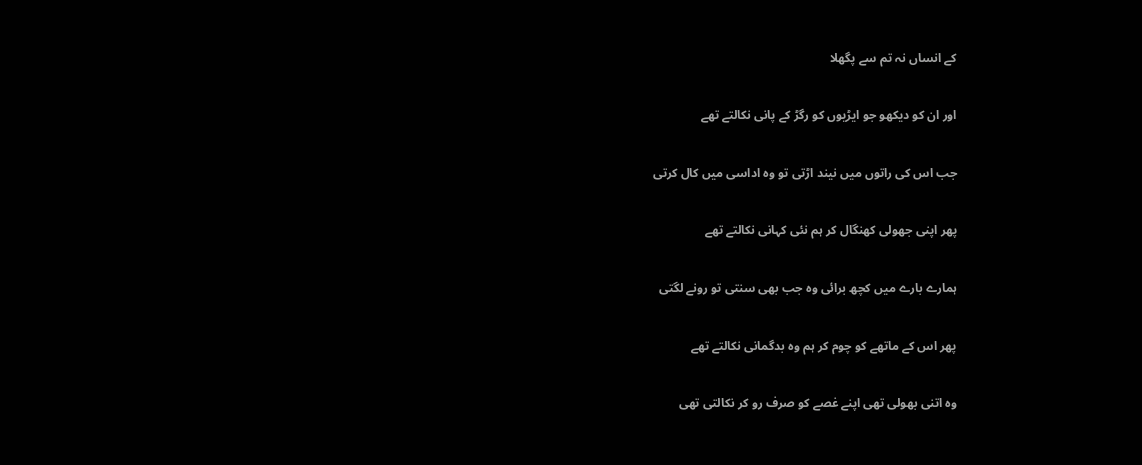کے انساں نہ تم سے پگھلا

اور ان کو دیکھو جو ایڑیوں کو رگڑ کے پانی نکالتے تھے

جب اس کی راتوں میں نیند اڑتی تو وہ اداسی میں کال کرتی

پھر اپنی جھولی کھنگال کر ہم نئی کہانی نکالتے تھے

ہمارے بارے میں کچھ برائی وہ جب بھی سنتی تو رونے لگتی

پھر اس کے ماتھے کو چوم کر ہم وہ بدگمانی نکالتے تھے

وہ اتنی بھولی تھی اپنے غصے کو صرف رو کر نکالتی تھی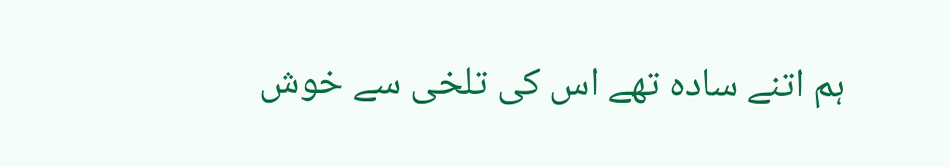ہم اتنے سادہ تھے اس کی تلخی سے خوش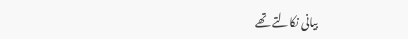بیانی نکالتے تھے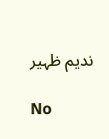ندیم ظہیر

No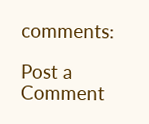comments:

Post a Comment